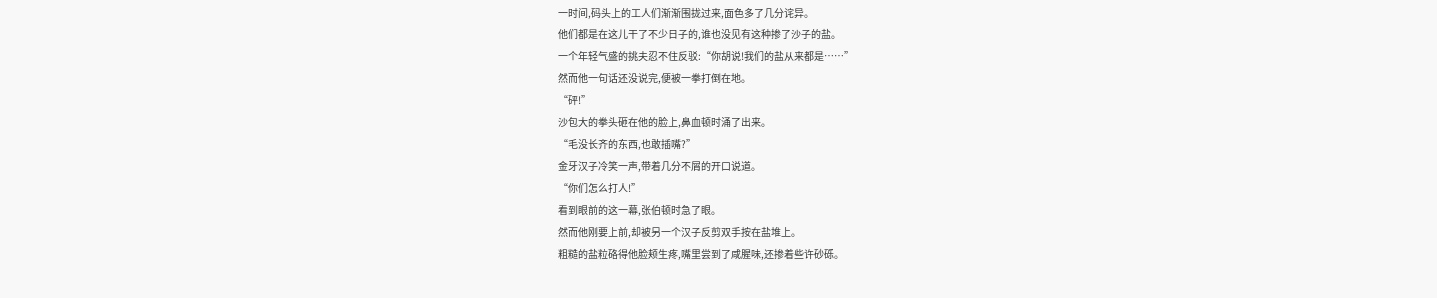一时间,码头上的工人们渐渐围拢过来,面色多了几分诧异。
他们都是在这儿干了不少日子的,谁也没见有这种掺了沙子的盐。
一个年轻气盛的挑夫忍不住反驳:“你胡说!我们的盐从来都是……”
然而他一句话还没说完,便被一拳打倒在地。
“砰!”
沙包大的拳头砸在他的脸上,鼻血顿时涌了出来。
“毛没长齐的东西,也敢插嘴?”
金牙汉子冷笑一声,带着几分不屑的开口说道。
“你们怎么打人!”
看到眼前的这一幕,张伯顿时急了眼。
然而他刚要上前,却被另一个汉子反剪双手按在盐堆上。
粗糙的盐粒硌得他脸颊生疼,嘴里尝到了咸腥味,还掺着些许砂砾。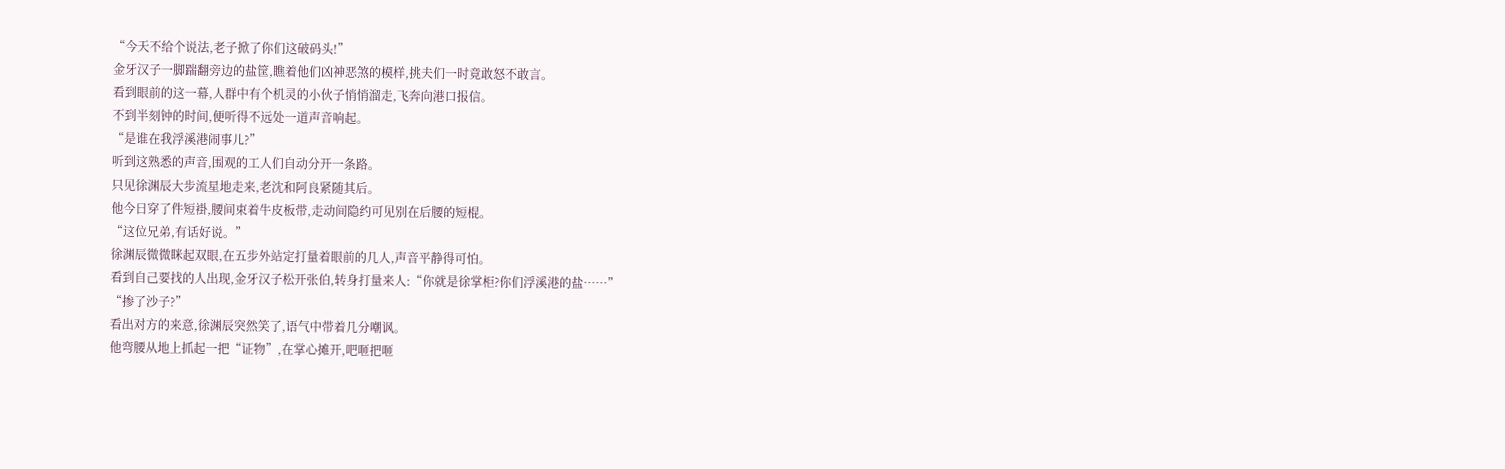“今天不给个说法,老子掀了你们这破码头!”
金牙汉子一脚踹翻旁边的盐筐,瞧着他们凶神恶煞的模样,挑夫们一时竟敢怒不敢言。
看到眼前的这一幕,人群中有个机灵的小伙子悄悄溜走,飞奔向港口报信。
不到半刻钟的时间,便听得不远处一道声音响起。
“是谁在我浮溪港闹事儿?”
听到这熟悉的声音,围观的工人们自动分开一条路。
只见徐渊辰大步流星地走来,老沈和阿良紧随其后。
他今日穿了件短褂,腰间束着牛皮板带,走动间隐约可见别在后腰的短棍。
“这位兄弟,有话好说。”
徐渊辰微微眯起双眼,在五步外站定打量着眼前的几人,声音平静得可怕。
看到自己要找的人出现,金牙汉子松开张伯,转身打量来人:“你就是徐掌柜?你们浮溪港的盐……”
“掺了沙子?”
看出对方的来意,徐渊辰突然笑了,语气中带着几分嘲讽。
他弯腰从地上抓起一把“证物”,在掌心摊开,吧咂把咂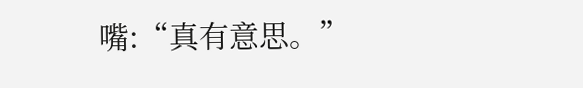嘴:“真有意思。”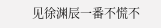见徐渊辰一番不慌不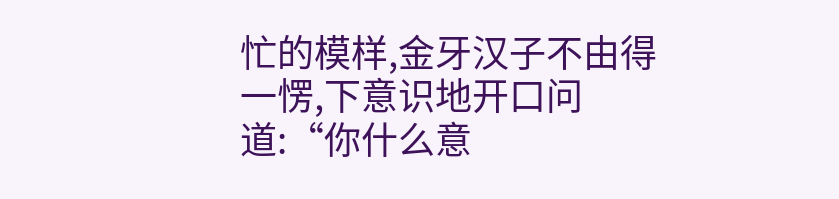忙的模样,金牙汉子不由得一愣,下意识地开口问道:“你什么意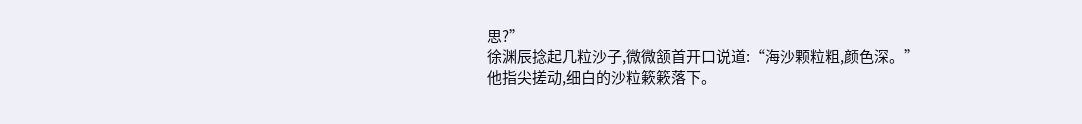思?”
徐渊辰捻起几粒沙子,微微颔首开口说道:“海沙颗粒粗,颜色深。”
他指尖搓动,细白的沙粒簌簌落下。